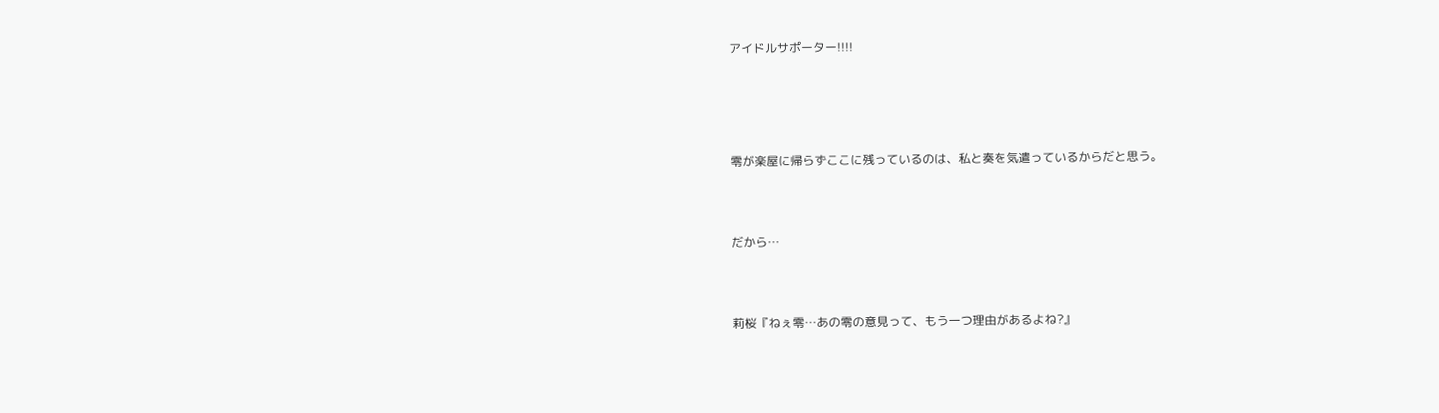アイドルサポーター!!!!






零が楽屋に帰らずここに残っているのは、私と奏を気遣っているからだと思う。




だから…




莉桜『ねぇ零…あの零の意見って、もう一つ理由があるよね?』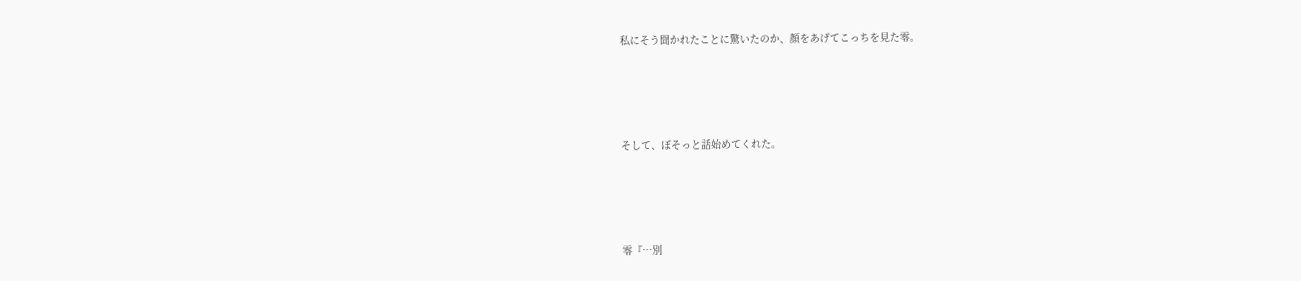私にそう聞かれたことに驚いたのか、顔をあげてこっちを見た零。




そして、ぼそっと話始めてくれた。




零『…別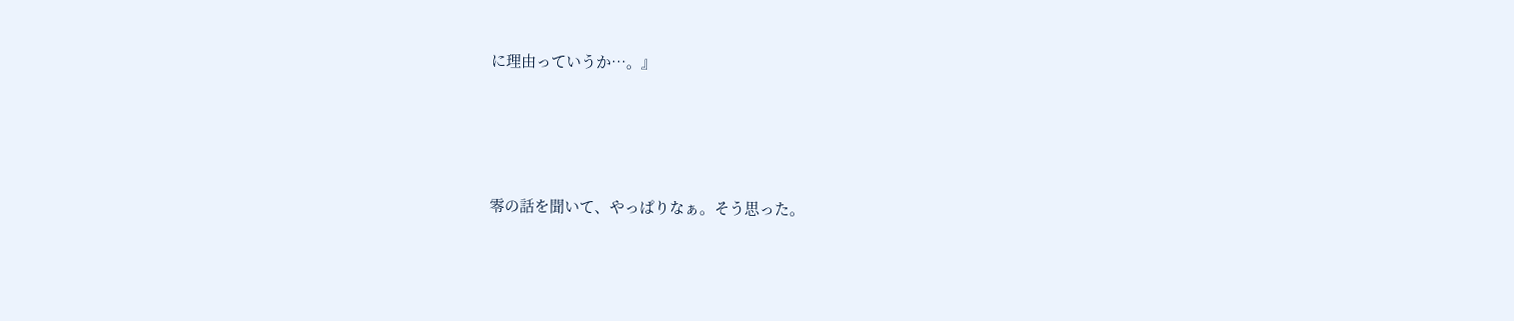に理由っていうか…。』




零の話を聞いて、やっぱりなぁ。そう思った。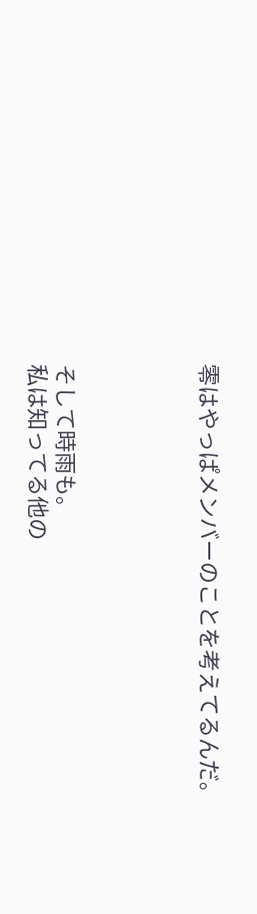零はやっぱメンバーのことを考えてるんだ。




そして時雨も。
私は知ってる他の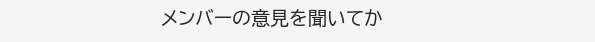メンバーの意見を聞いてか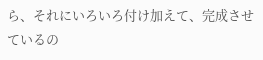ら、それにいろいろ付け加えて、完成させているの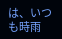は、いつも時雨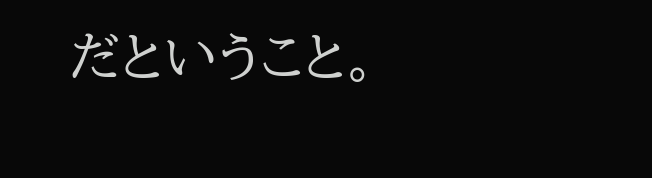だということ。